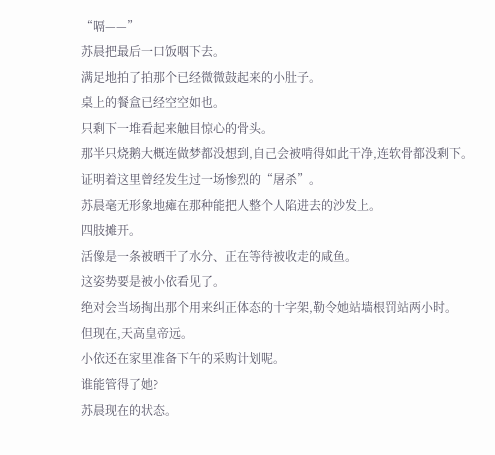“嗝——”
苏晨把最后一口饭咽下去。
满足地拍了拍那个已经微微鼓起来的小肚子。
桌上的餐盒已经空空如也。
只剩下一堆看起来触目惊心的骨头。
那半只烧鹅大概连做梦都没想到,自己会被啃得如此干净,连软骨都没剩下。
证明着这里曾经发生过一场惨烈的“屠杀”。
苏晨毫无形象地瘫在那种能把人整个人陷进去的沙发上。
四肢摊开。
活像是一条被晒干了水分、正在等待被收走的咸鱼。
这姿势要是被小依看见了。
绝对会当场掏出那个用来纠正体态的十字架,勒令她站墙根罚站两小时。
但现在,天高皇帝远。
小依还在家里准备下午的采购计划呢。
谁能管得了她?
苏晨现在的状态。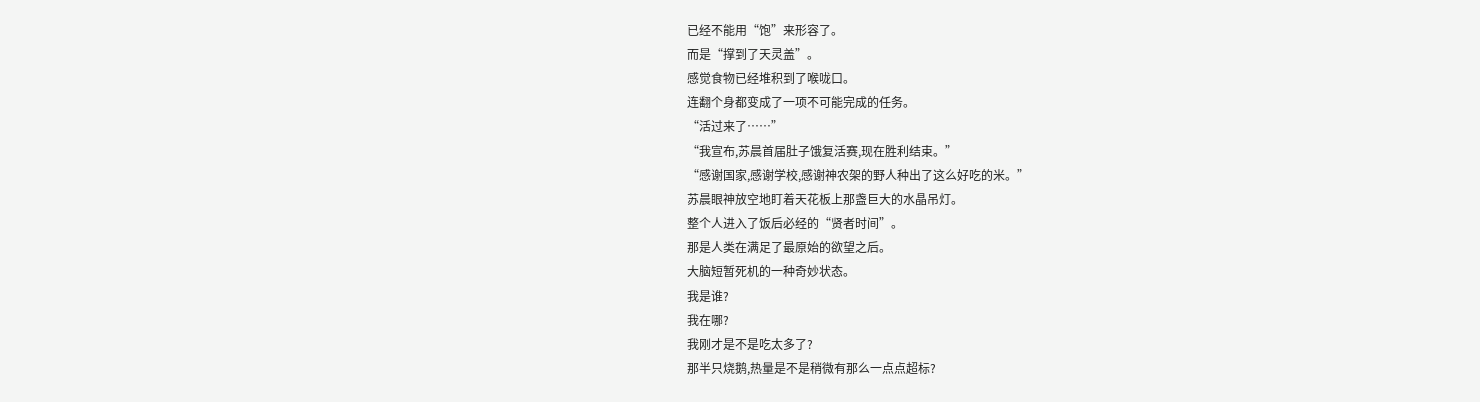已经不能用“饱”来形容了。
而是“撑到了天灵盖”。
感觉食物已经堆积到了喉咙口。
连翻个身都变成了一项不可能完成的任务。
“活过来了……”
“我宣布,苏晨首届肚子饿复活赛,现在胜利结束。”
“感谢国家,感谢学校,感谢神农架的野人种出了这么好吃的米。”
苏晨眼神放空地盯着天花板上那盏巨大的水晶吊灯。
整个人进入了饭后必经的“贤者时间”。
那是人类在满足了最原始的欲望之后。
大脑短暂死机的一种奇妙状态。
我是谁?
我在哪?
我刚才是不是吃太多了?
那半只烧鹅,热量是不是稍微有那么一点点超标?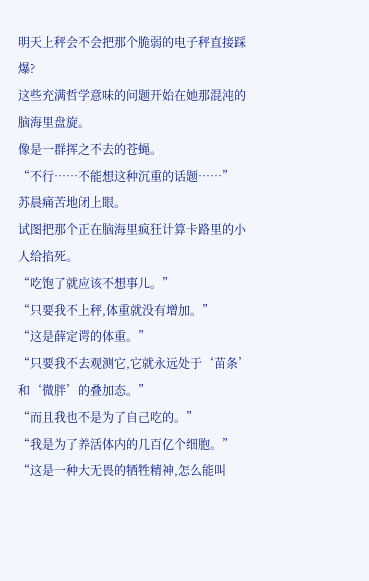明天上秤会不会把那个脆弱的电子秤直接踩爆?
这些充满哲学意味的问题开始在她那混沌的脑海里盘旋。
像是一群挥之不去的苍蝇。
“不行……不能想这种沉重的话题……”
苏晨痛苦地闭上眼。
试图把那个正在脑海里疯狂计算卡路里的小人给掐死。
“吃饱了就应该不想事儿。”
“只要我不上秤,体重就没有增加。”
“这是薛定谔的体重。”
“只要我不去观测它,它就永远处于‘苗条’和‘微胖’的叠加态。”
“而且我也不是为了自己吃的。”
“我是为了养活体内的几百亿个细胞。”
“这是一种大无畏的牺牲精神,怎么能叫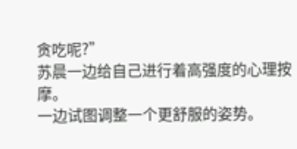贪吃呢?”
苏晨一边给自己进行着高强度的心理按摩。
一边试图调整一个更舒服的姿势。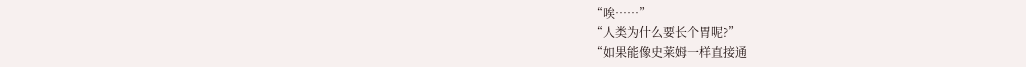“唉……”
“人类为什么要长个胃呢?”
“如果能像史莱姆一样直接通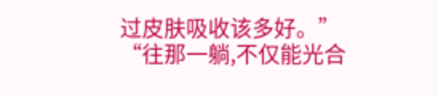过皮肤吸收该多好。”
“往那一躺,不仅能光合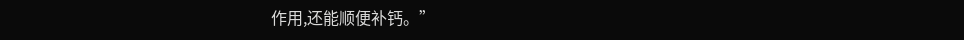作用,还能顺便补钙。”